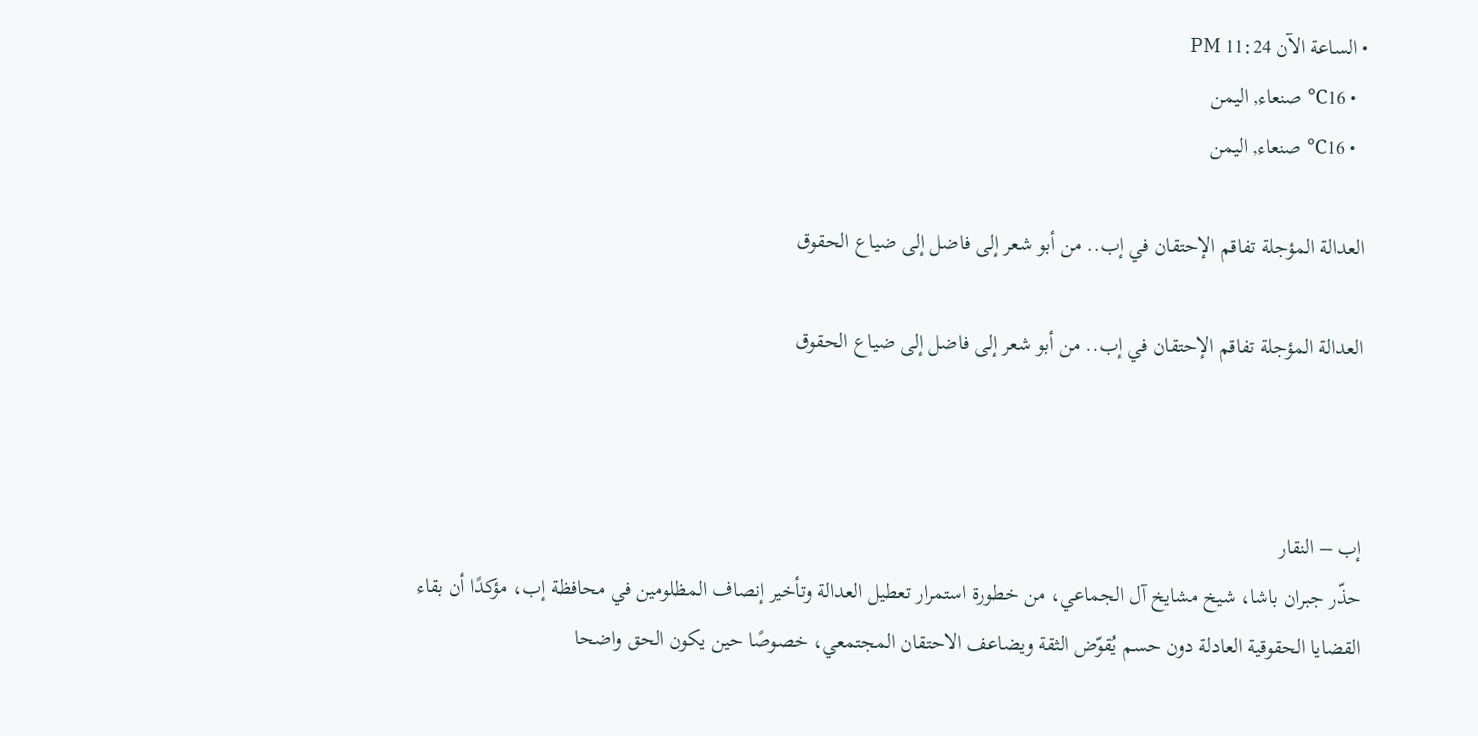• الساعة الآن 11:24 PM
  • 16℃ صنعاء, اليمن
  • 16℃ صنعاء, اليمن

العدالة المؤجلة تفاقم الإحتقان في إب.. من أبو شعر إلى فاضل إلى ضياع الحقوق

العدالة المؤجلة تفاقم الإحتقان في إب.. من أبو شعر إلى فاضل إلى ضياع الحقوق



إب – النقار
حذّر جبران باشا، شيخ مشايخ آل الجماعي، من خطورة استمرار تعطيل العدالة وتأخير إنصاف المظلومين في محافظة إب، مؤكدًا أن بقاء القضايا الحقوقية العادلة دون حسم يُقوّض الثقة ويضاعف الاحتقان المجتمعي، خصوصًا حين يكون الحق واضحا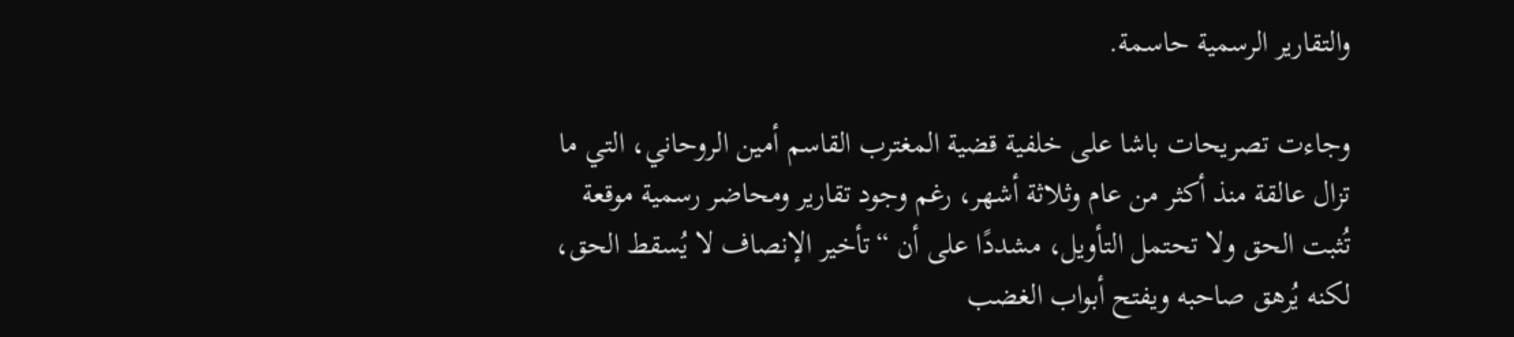والتقارير الرسمية حاسمة.

وجاءت تصريحات باشا على خلفية قضية المغترب القاسم أمين الروحاني، التي ما تزال عالقة منذ أكثر من عام وثلاثة أشهر، رغم وجود تقارير ومحاضر رسمية موقعة تُثبت الحق ولا تحتمل التأويل، مشددًا على أن “تأخير الإنصاف لا يُسقط الحق، لكنه يُرهق صاحبه ويفتح أبواب الغضب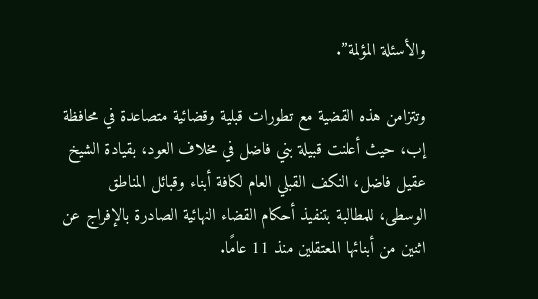والأسئلة المؤلمة”.

وتتزامن هذه القضية مع تطورات قبلية وقضائية متصاعدة في محافظة إب، حيث أعلنت قبيلة بني فاضل في مخلاف العود، بقيادة الشيخ عقيل فاضل، النكف القبلي العام لكافة أبناء وقبائل المناطق الوسطى، للمطالبة بتنفيذ أحكام القضاء النهائية الصادرة بالإفراج عن اثنين من أبنائها المعتقلين منذ 11 عامًا.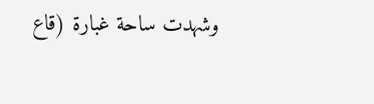وشهدت ساحة غبارة (قاع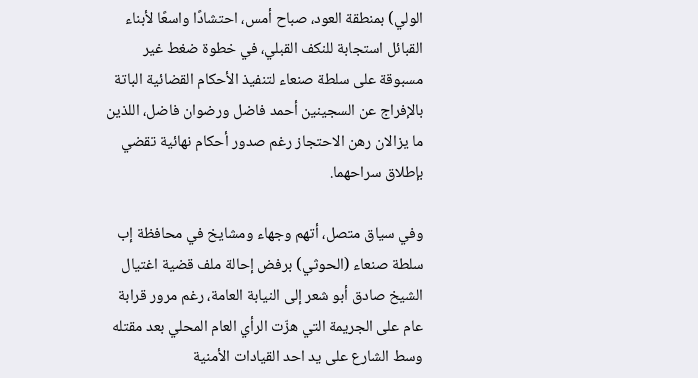الولي) بمنطقة العود، صباح أمس، احتشادًا واسعًا لأبناء القبائل استجابة للنكف القبلي، في خطوة ضغط غير مسبوقة على سلطة صنعاء لتنفيذ الأحكام القضائية الباتة بالإفراج عن السجينين أحمد فاضل ورضوان فاضل، اللذين ما يزالان رهن الاحتجاز رغم صدور أحكام نهائية تقضي بإطلاق سراحهما.

وفي سياق متصل، أتهم وجهاء ومشايخ في محافظة إب سلطة صنعاء (الحوثي) برفض إحالة ملف قضية اغتيال الشيخ صادق أبو شعر إلى النيابة العامة، رغم مرور قرابة عام على الجريمة التي هزّت الرأي العام المحلي بعد مقتله وسط الشارع على يد احد القيادات الأمنية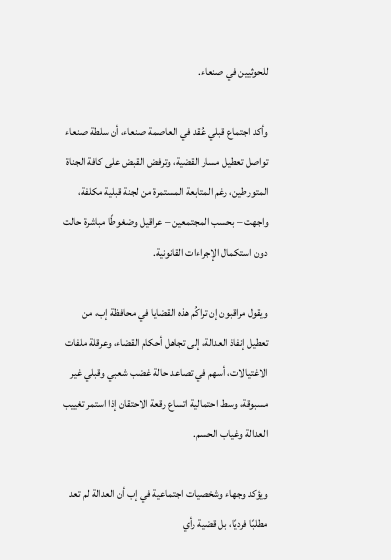للحوثيين في صنعاء.

وأكد اجتماع قبلي عُقد في العاصمة صنعاء، أن سلطة صنعاء تواصل تعطيل مسار القضية، وترفض القبض على كافة الجناة المتورطين، رغم المتابعة المستمرة من لجنة قبلية مكلفة، واجهت – بحسب المجتمعين – عراقيل وضغوطًا مباشرة حالت دون استكمال الإجراءات القانونية.

ويقول مراقبون إن تراكُم هذه القضايا في محافظة إب، من تعطيل إنفاذ العدالة، إلى تجاهل أحكام القضاء، وعرقلة ملفات الاغتيالات، أسهم في تصاعد حالة غضب شعبي وقبلي غير مسبوقة، وسط احتمالية اتساع رقعة الاحتقان إذا استمر تغييب العدالة وغياب الحسم.

ويؤكد وجهاء وشخصيات اجتماعية في إب أن العدالة لم تعد مطلبًا فرديًا، بل قضية رأي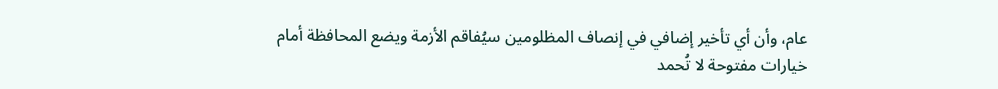عام، وأن أي تأخير إضافي في إنصاف المظلومين سيُفاقم الأزمة ويضع المحافظة أمام خيارات مفتوحة لا تُحمد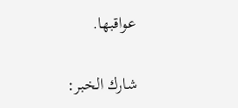عواقبها.

شارك الخبر: